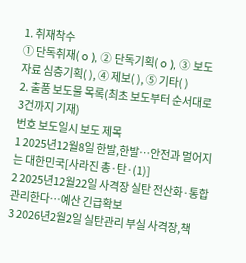1. 취재착수
① 단독취재( o ), ② 단독기획( o ), ③ 보도자료 심층기획( ), ④ 제보( ), ⑤ 기타( )
2. 출품 보도물 목록(최초 보도부터 순서대로 3건까지 기재)
번호 보도일시 보도 제목
1 2025년12월8일 한발,한발…안전과 멀어지는 대한민국[사라진 총·탄·(1)]
2 2025년12월22일 사격장 실탄 전산화·통합관리한다…예산 긴급확보
3 2026년2월2일 실탄관리 부실 사격장,책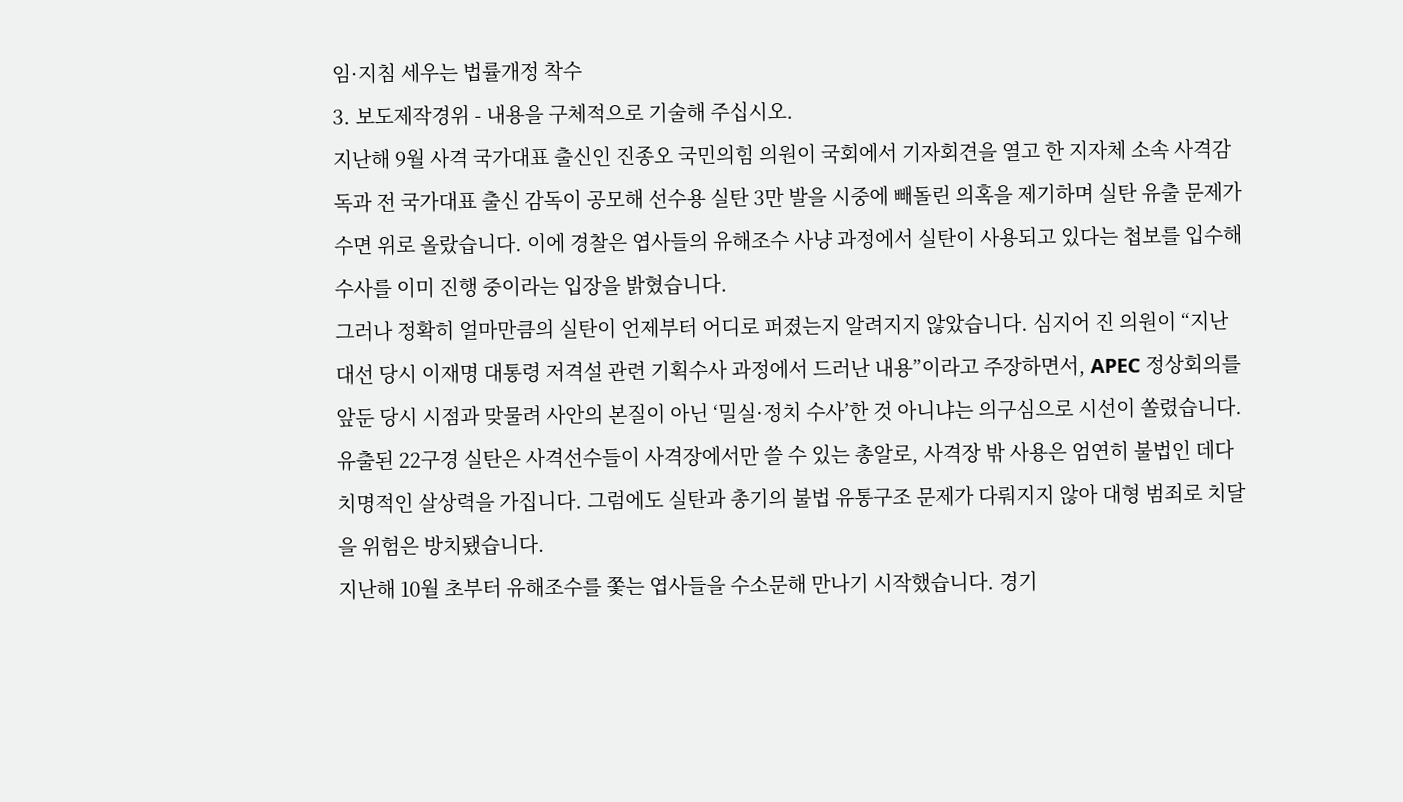임·지침 세우는 법률개정 착수
3. 보도제작경위 - 내용을 구체적으로 기술해 주십시오.
지난해 9월 사격 국가대표 출신인 진종오 국민의힘 의원이 국회에서 기자회견을 열고 한 지자체 소속 사격감독과 전 국가대표 출신 감독이 공모해 선수용 실탄 3만 발을 시중에 빼돌린 의혹을 제기하며 실탄 유출 문제가 수면 위로 올랐습니다. 이에 경찰은 엽사들의 유해조수 사냥 과정에서 실탄이 사용되고 있다는 첩보를 입수해 수사를 이미 진행 중이라는 입장을 밝혔습니다.
그러나 정확히 얼마만큼의 실탄이 언제부터 어디로 퍼졌는지 알려지지 않았습니다. 심지어 진 의원이 “지난 대선 당시 이재명 대통령 저격설 관련 기획수사 과정에서 드러난 내용”이라고 주장하면서, APEC 정상회의를 앞둔 당시 시점과 맞물려 사안의 본질이 아닌 ‘밀실·정치 수사’한 것 아니냐는 의구심으로 시선이 쏠렸습니다. 유출된 22구경 실탄은 사격선수들이 사격장에서만 쓸 수 있는 총알로, 사격장 밖 사용은 엄연히 불법인 데다 치명적인 살상력을 가집니다. 그럼에도 실탄과 총기의 불법 유통구조 문제가 다뤄지지 않아 대형 범죄로 치달을 위험은 방치됐습니다.
지난해 10월 초부터 유해조수를 쫓는 엽사들을 수소문해 만나기 시작했습니다. 경기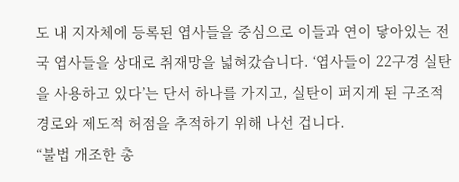도 내 지자체에 등록된 엽사들을 중심으로 이들과 연이 닿아있는 전국 엽사들을 상대로 취재망을 넓혀갔습니다. ‘엽사들이 22구경 실탄을 사용하고 있다’는 단서 하나를 가지고, 실탄이 퍼지게 된 구조적 경로와 제도적 허점을 추적하기 위해 나선 겁니다.
“불법 개조한 총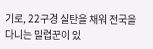기로, 22구경 실탄을 채워 전국을 다니는 밀렵꾼이 있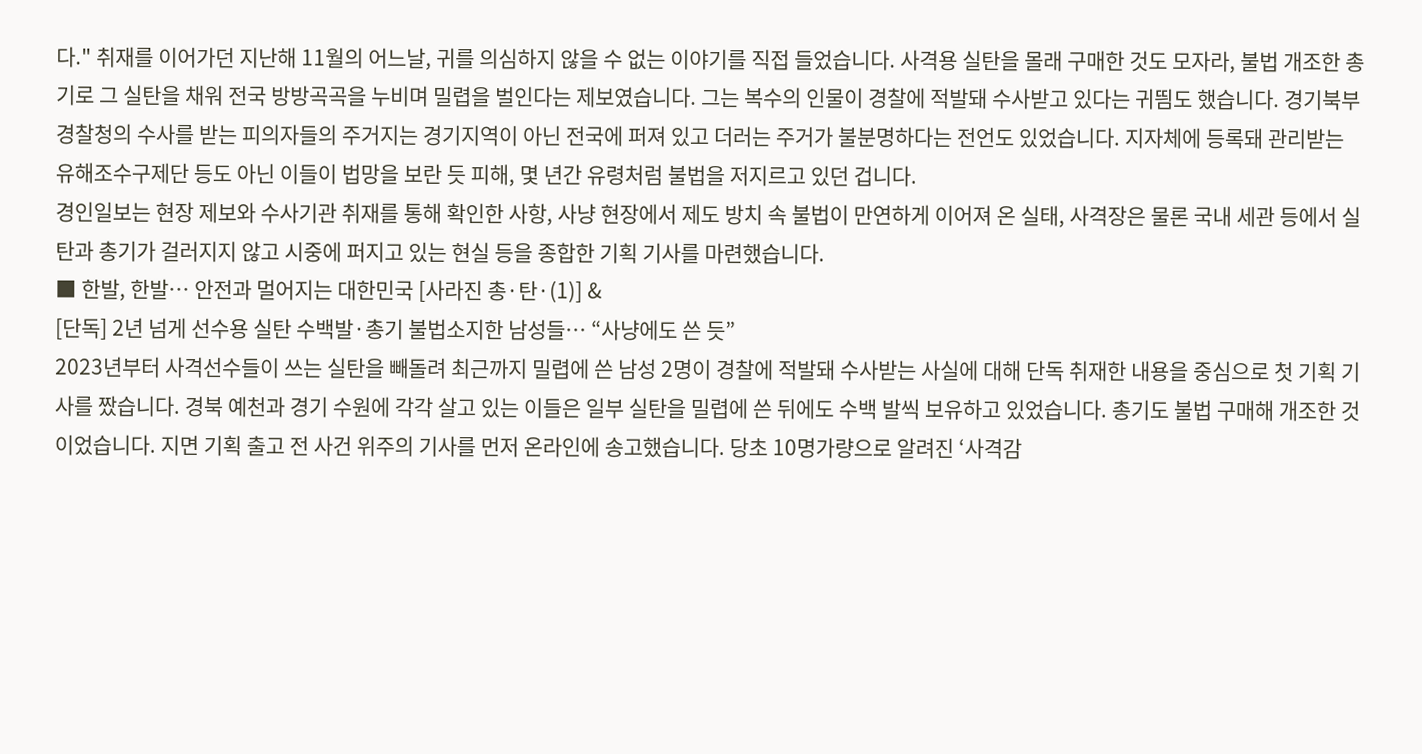다." 취재를 이어가던 지난해 11월의 어느날, 귀를 의심하지 않을 수 없는 이야기를 직접 들었습니다. 사격용 실탄을 몰래 구매한 것도 모자라, 불법 개조한 총기로 그 실탄을 채워 전국 방방곡곡을 누비며 밀렵을 벌인다는 제보였습니다. 그는 복수의 인물이 경찰에 적발돼 수사받고 있다는 귀띔도 했습니다. 경기북부경찰청의 수사를 받는 피의자들의 주거지는 경기지역이 아닌 전국에 퍼져 있고 더러는 주거가 불분명하다는 전언도 있었습니다. 지자체에 등록돼 관리받는 유해조수구제단 등도 아닌 이들이 법망을 보란 듯 피해, 몇 년간 유령처럼 불법을 저지르고 있던 겁니다.
경인일보는 현장 제보와 수사기관 취재를 통해 확인한 사항, 사냥 현장에서 제도 방치 속 불법이 만연하게 이어져 온 실태, 사격장은 물론 국내 세관 등에서 실탄과 총기가 걸러지지 않고 시중에 퍼지고 있는 현실 등을 종합한 기획 기사를 마련했습니다.
■ 한발, 한발… 안전과 멀어지는 대한민국 [사라진 총·탄·(1)] &
[단독] 2년 넘게 선수용 실탄 수백발·총기 불법소지한 남성들… “사냥에도 쓴 듯”
2023년부터 사격선수들이 쓰는 실탄을 빼돌려 최근까지 밀렵에 쓴 남성 2명이 경찰에 적발돼 수사받는 사실에 대해 단독 취재한 내용을 중심으로 첫 기획 기사를 짰습니다. 경북 예천과 경기 수원에 각각 살고 있는 이들은 일부 실탄을 밀렵에 쓴 뒤에도 수백 발씩 보유하고 있었습니다. 총기도 불법 구매해 개조한 것이었습니다. 지면 기획 출고 전 사건 위주의 기사를 먼저 온라인에 송고했습니다. 당초 10명가량으로 알려진 ‘사격감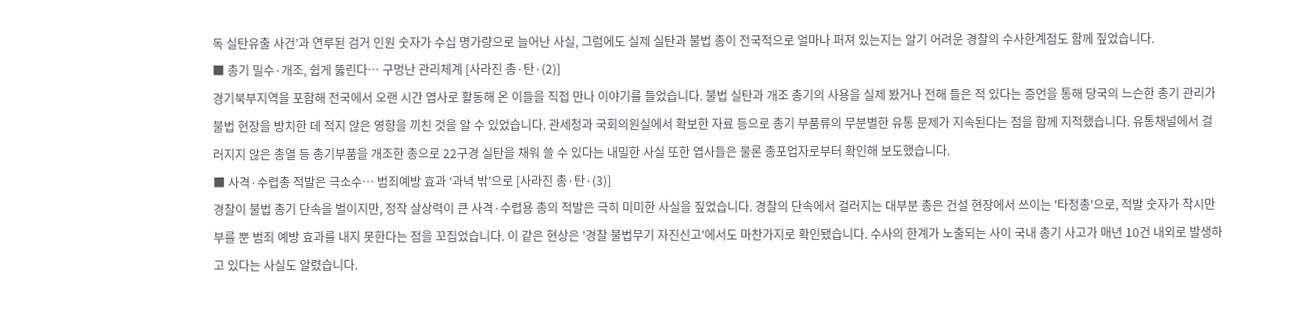독 실탄유출 사건’과 연루된 검거 인원 숫자가 수십 명가량으로 늘어난 사실, 그럼에도 실제 실탄과 불법 총이 전국적으로 얼마나 퍼져 있는지는 알기 어려운 경찰의 수사한계점도 함께 짚었습니다.
■ 총기 밀수·개조, 쉽게 뚫린다… 구멍난 관리체계 [사라진 총·탄·(2)]
경기북부지역을 포함해 전국에서 오랜 시간 엽사로 활동해 온 이들을 직접 만나 이야기를 들었습니다. 불법 실탄과 개조 총기의 사용을 실제 봤거나 전해 들은 적 있다는 증언을 통해 당국의 느슨한 총기 관리가 불법 현장을 방치한 데 적지 않은 영향을 끼친 것을 알 수 있었습니다. 관세청과 국회의원실에서 확보한 자료 등으로 총기 부품류의 무분별한 유통 문제가 지속된다는 점을 함께 지적했습니다. 유통채널에서 걸러지지 않은 총열 등 총기부품을 개조한 총으로 22구경 실탄을 채워 쓸 수 있다는 내밀한 사실 또한 엽사들은 물론 총포업자로부터 확인해 보도했습니다.
■ 사격·수렵총 적발은 극소수… 범죄예방 효과 ‘과녁 밖’으로 [사라진 총·탄·(3)]
경찰이 불법 총기 단속을 벌이지만, 정작 살상력이 큰 사격·수렵용 총의 적발은 극히 미미한 사실을 짚었습니다. 경찰의 단속에서 걸러지는 대부분 총은 건설 현장에서 쓰이는 '타정총'으로, 적발 숫자가 착시만 부를 뿐 범죄 예방 효과를 내지 못한다는 점을 꼬집었습니다. 이 같은 현상은 '경찰 불법무기 자진신고'에서도 마찬가지로 확인됐습니다. 수사의 한계가 노출되는 사이 국내 총기 사고가 매년 10건 내외로 발생하고 있다는 사실도 알렸습니다.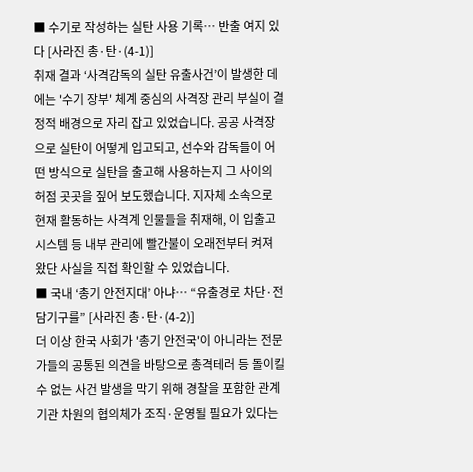■ 수기로 작성하는 실탄 사용 기록… 반출 여지 있다 [사라진 총·탄·(4-1)]
취재 결과 ‘사격감독의 실탄 유출사건’이 발생한 데에는 '수기 장부' 체계 중심의 사격장 관리 부실이 결정적 배경으로 자리 잡고 있었습니다. 공공 사격장으로 실탄이 어떻게 입고되고, 선수와 감독들이 어떤 방식으로 실탄을 출고해 사용하는지 그 사이의 허점 곳곳을 짚어 보도했습니다. 지자체 소속으로 현재 활동하는 사격계 인물들을 취재해, 이 입출고 시스템 등 내부 관리에 빨간불이 오래전부터 켜져 왔단 사실을 직접 확인할 수 있었습니다.
■ 국내 ‘총기 안전지대’ 아냐… “유출경로 차단·전담기구를” [사라진 총·탄·(4-2)]
더 이상 한국 사회가 '총기 안전국'이 아니라는 전문가들의 공통된 의견을 바탕으로 총격테러 등 돌이킬 수 없는 사건 발생을 막기 위해 경찰을 포함한 관계기관 차원의 협의체가 조직·운영될 필요가 있다는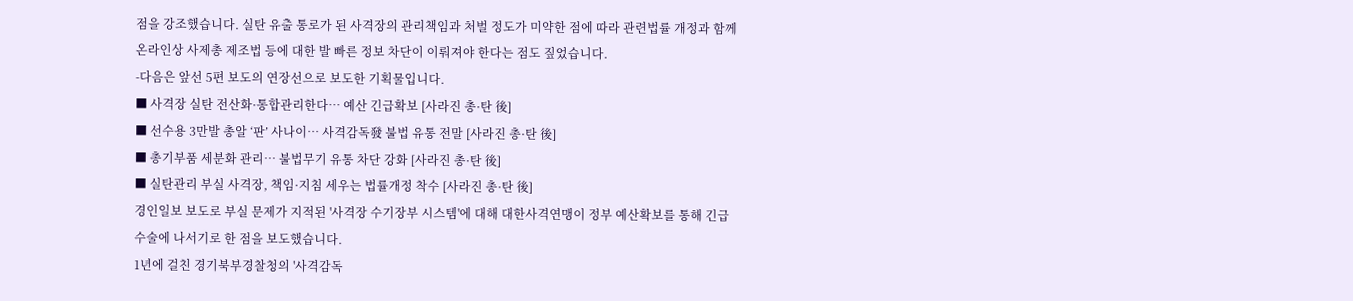점을 강조했습니다. 실탄 유출 통로가 된 사격장의 관리책임과 처벌 정도가 미약한 점에 따라 관련법률 개정과 함께 온라인상 사제총 제조법 등에 대한 발 빠른 정보 차단이 이뤄져야 한다는 점도 짚었습니다.
-다음은 앞선 5편 보도의 연장선으로 보도한 기획물입니다.
■ 사격장 실탄 전산화·통합관리한다… 예산 긴급확보 [사라진 총·탄 後]
■ 선수용 3만발 총알 ‘판’ 사나이… 사격감독發 불법 유통 전말 [사라진 총·탄 後]
■ 총기부품 세분화 관리… 불법무기 유통 차단 강화 [사라진 총·탄 後]
■ 실탄관리 부실 사격장, 책임·지침 세우는 법률개정 착수 [사라진 총·탄 後]
경인일보 보도로 부실 문제가 지적된 '사격장 수기장부 시스템'에 대해 대한사격연맹이 정부 예산확보를 통해 긴급 수술에 나서기로 한 점을 보도했습니다.
1년에 걸친 경기북부경찰청의 '사격감독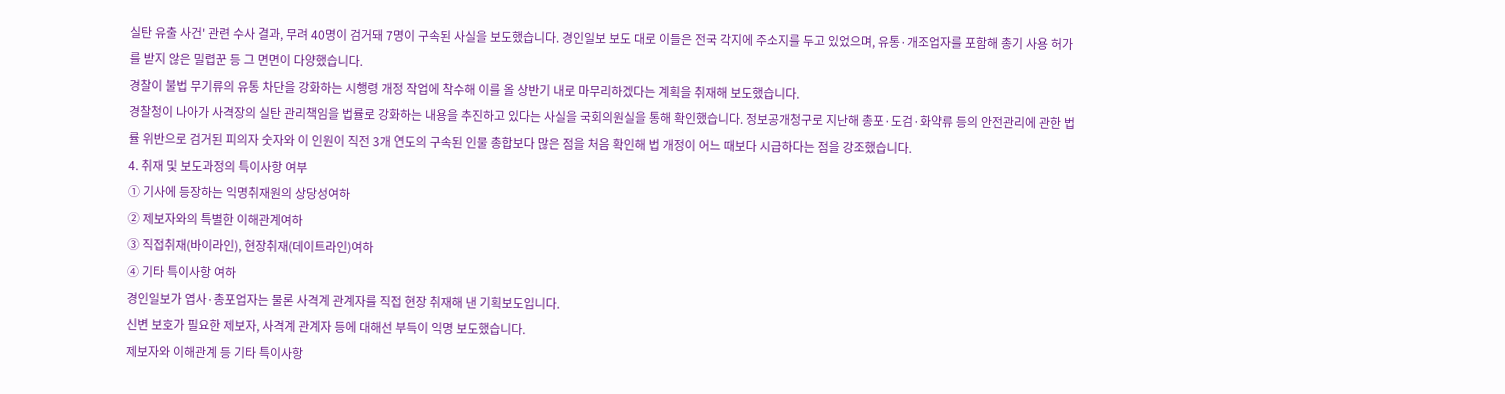실탄 유출 사건' 관련 수사 결과, 무려 40명이 검거돼 7명이 구속된 사실을 보도했습니다. 경인일보 보도 대로 이들은 전국 각지에 주소지를 두고 있었으며, 유통·개조업자를 포함해 총기 사용 허가를 받지 않은 밀렵꾼 등 그 면면이 다양했습니다.
경찰이 불법 무기류의 유통 차단을 강화하는 시행령 개정 작업에 착수해 이를 올 상반기 내로 마무리하겠다는 계획을 취재해 보도했습니다.
경찰청이 나아가 사격장의 실탄 관리책임을 법률로 강화하는 내용을 추진하고 있다는 사실을 국회의원실을 통해 확인했습니다. 정보공개청구로 지난해 총포·도검·화약류 등의 안전관리에 관한 법률 위반으로 검거된 피의자 숫자와 이 인원이 직전 3개 연도의 구속된 인물 총합보다 많은 점을 처음 확인해 법 개정이 어느 때보다 시급하다는 점을 강조했습니다.
4. 취재 및 보도과정의 특이사항 여부
① 기사에 등장하는 익명취재원의 상당성여하
② 제보자와의 특별한 이해관계여하
③ 직접취재(바이라인), 현장취재(데이트라인)여하
④ 기타 특이사항 여하
경인일보가 엽사·총포업자는 물론 사격계 관계자를 직접 현장 취재해 낸 기획보도입니다.
신변 보호가 필요한 제보자, 사격계 관계자 등에 대해선 부득이 익명 보도했습니다.
제보자와 이해관계 등 기타 특이사항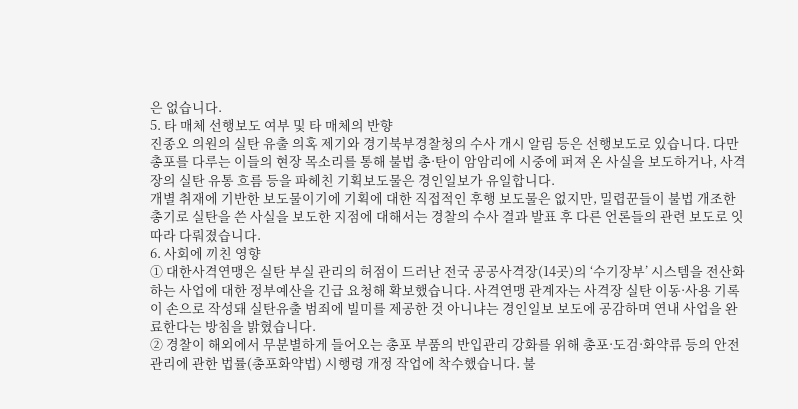은 없습니다.
5. 타 매체 선행보도 여부 및 타 매체의 반향
진종오 의원의 실탄 유출 의혹 제기와 경기북부경찰청의 수사 개시 알림 등은 선행보도로 있습니다. 다만 총포를 다루는 이들의 현장 목소리를 통해 불법 총·탄이 암암리에 시중에 퍼져 온 사실을 보도하거나, 사격장의 실탄 유통 흐름 등을 파헤친 기획보도물은 경인일보가 유일합니다.
개별 취재에 기반한 보도물이기에 기획에 대한 직접적인 후행 보도물은 없지만, 밀렵꾼들이 불법 개조한 총기로 실탄을 쓴 사실을 보도한 지점에 대해서는 경찰의 수사 결과 발표 후 다른 언론들의 관련 보도로 잇따라 다뤄졌습니다.
6. 사회에 끼친 영향
① 대한사격연맹은 실탄 부실 관리의 허점이 드러난 전국 공공사격장(14곳)의 ‘수기장부’ 시스템을 전산화하는 사업에 대한 정부예산을 긴급 요청해 확보했습니다. 사격연맹 관계자는 사격장 실탄 이동·사용 기록이 손으로 작성돼 실탄유출 범죄에 빌미를 제공한 것 아니냐는 경인일보 보도에 공감하며 연내 사업을 완료한다는 방침을 밝혔습니다.
② 경찰이 해외에서 무분별하게 들어오는 총포 부품의 반입관리 강화를 위해 총포·도검·화약류 등의 안전관리에 관한 법률(총포화약법) 시행령 개정 작업에 착수했습니다. 불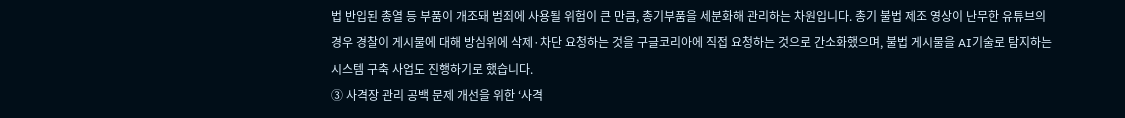법 반입된 총열 등 부품이 개조돼 범죄에 사용될 위험이 큰 만큼, 총기부품을 세분화해 관리하는 차원입니다. 총기 불법 제조 영상이 난무한 유튜브의 경우 경찰이 게시물에 대해 방심위에 삭제·차단 요청하는 것을 구글코리아에 직접 요청하는 것으로 간소화했으며, 불법 게시물을 AI기술로 탐지하는 시스템 구축 사업도 진행하기로 했습니다.
③ 사격장 관리 공백 문제 개선을 위한 ‘사격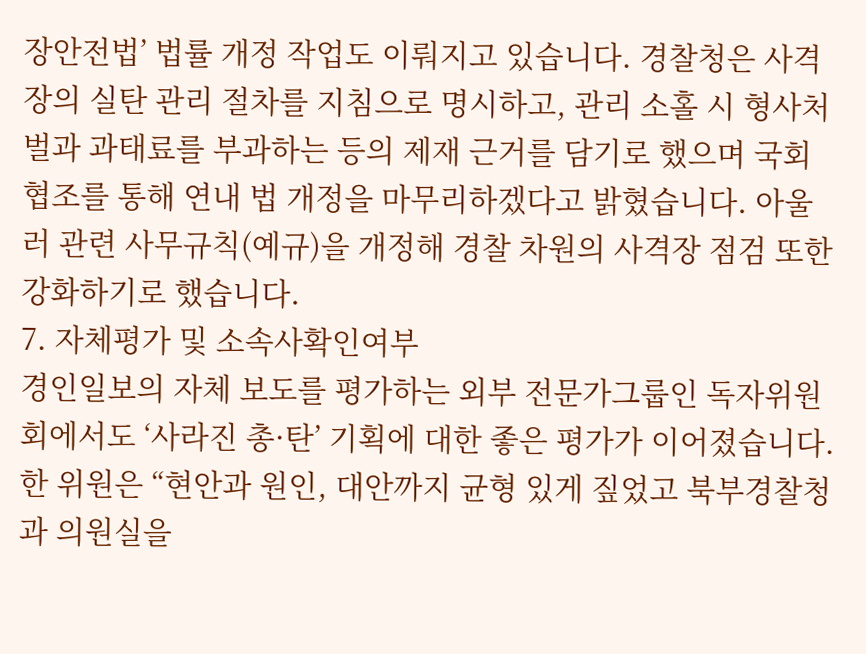장안전법’ 법률 개정 작업도 이뤄지고 있습니다. 경찰청은 사격장의 실탄 관리 절차를 지침으로 명시하고, 관리 소홀 시 형사처벌과 과태료를 부과하는 등의 제재 근거를 담기로 했으며 국회 협조를 통해 연내 법 개정을 마무리하겠다고 밝혔습니다. 아울러 관련 사무규칙(예규)을 개정해 경찰 차원의 사격장 점검 또한 강화하기로 했습니다.
7. 자체평가 및 소속사확인여부
경인일보의 자체 보도를 평가하는 외부 전문가그룹인 독자위원회에서도 ‘사라진 총·탄’ 기획에 대한 좋은 평가가 이어졌습니다. 한 위원은 “현안과 원인, 대안까지 균형 있게 짚었고 북부경찰청과 의원실을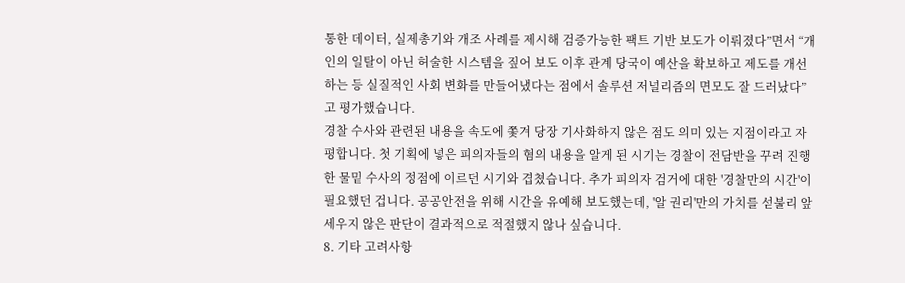통한 데이터, 실제총기와 개조 사례를 제시해 검증가능한 팩트 기반 보도가 이뤄졌다”면서 “개인의 일탈이 아닌 허술한 시스템을 짚어 보도 이후 관계 당국이 예산을 확보하고 제도를 개선하는 등 실질적인 사회 변화를 만들어냈다는 점에서 솔루션 저널리즘의 면모도 잘 드러났다”고 평가했습니다.
경찰 수사와 관련된 내용을 속도에 쫓겨 당장 기사화하지 않은 점도 의미 있는 지점이라고 자평합니다. 첫 기획에 넣은 피의자들의 혐의 내용을 알게 된 시기는 경찰이 전담반을 꾸려 진행한 물밑 수사의 정점에 이르던 시기와 겹쳤습니다. 추가 피의자 검거에 대한 '경찰만의 시간'이 필요했던 겁니다. 공공안전을 위해 시간을 유예해 보도했는데, '알 권리'만의 가치를 섣불리 앞세우지 않은 판단이 결과적으로 적절했지 않나 싶습니다.
8. 기타 고려사항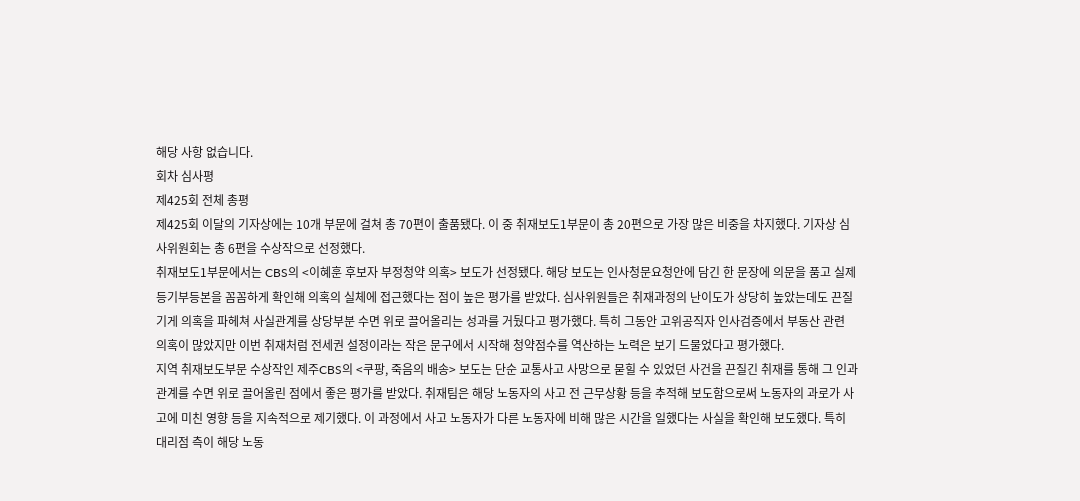해당 사항 없습니다.
회차 심사평
제425회 전체 총평
제425회 이달의 기자상에는 10개 부문에 걸쳐 총 70편이 출품됐다. 이 중 취재보도1부문이 총 20편으로 가장 많은 비중을 차지했다. 기자상 심사위원회는 총 6편을 수상작으로 선정했다.
취재보도1부문에서는 CBS의 <이혜훈 후보자 부정청약 의혹> 보도가 선정됐다. 해당 보도는 인사청문요청안에 담긴 한 문장에 의문을 품고 실제 등기부등본을 꼼꼼하게 확인해 의혹의 실체에 접근했다는 점이 높은 평가를 받았다. 심사위원들은 취재과정의 난이도가 상당히 높았는데도 끈질기게 의혹을 파헤쳐 사실관계를 상당부분 수면 위로 끌어올리는 성과를 거뒀다고 평가했다. 특히 그동안 고위공직자 인사검증에서 부동산 관련 의혹이 많았지만 이번 취재처럼 전세권 설정이라는 작은 문구에서 시작해 청약점수를 역산하는 노력은 보기 드물었다고 평가했다.
지역 취재보도부문 수상작인 제주CBS의 <쿠팡, 죽음의 배송> 보도는 단순 교통사고 사망으로 묻힐 수 있었던 사건을 끈질긴 취재를 통해 그 인과관계를 수면 위로 끌어올린 점에서 좋은 평가를 받았다. 취재팀은 해당 노동자의 사고 전 근무상황 등을 추적해 보도함으로써 노동자의 과로가 사고에 미친 영향 등을 지속적으로 제기했다. 이 과정에서 사고 노동자가 다른 노동자에 비해 많은 시간을 일했다는 사실을 확인해 보도했다. 특히 대리점 측이 해당 노동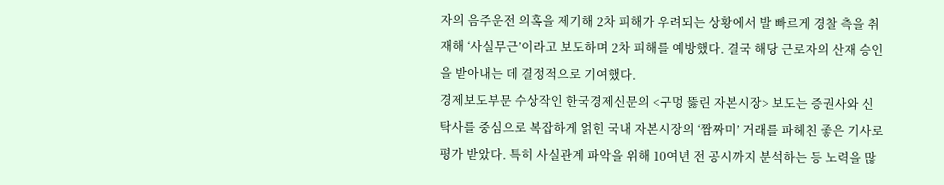자의 음주운전 의혹을 제기해 2차 피해가 우려되는 상황에서 발 빠르게 경찰 측을 취재해 ‘사실무근’이라고 보도하며 2차 피해를 예방했다. 결국 해당 근로자의 산재 승인을 받아내는 데 결정적으로 기여했다.
경제보도부문 수상작인 한국경제신문의 <구멍 뚫린 자본시장> 보도는 증권사와 신탁사를 중심으로 복잡하게 얽힌 국내 자본시장의 ‘짬짜미’ 거래를 파헤친 좋은 기사로 평가 받았다. 특히 사실관계 파악을 위해 10여년 전 공시까지 분석하는 등 노력을 많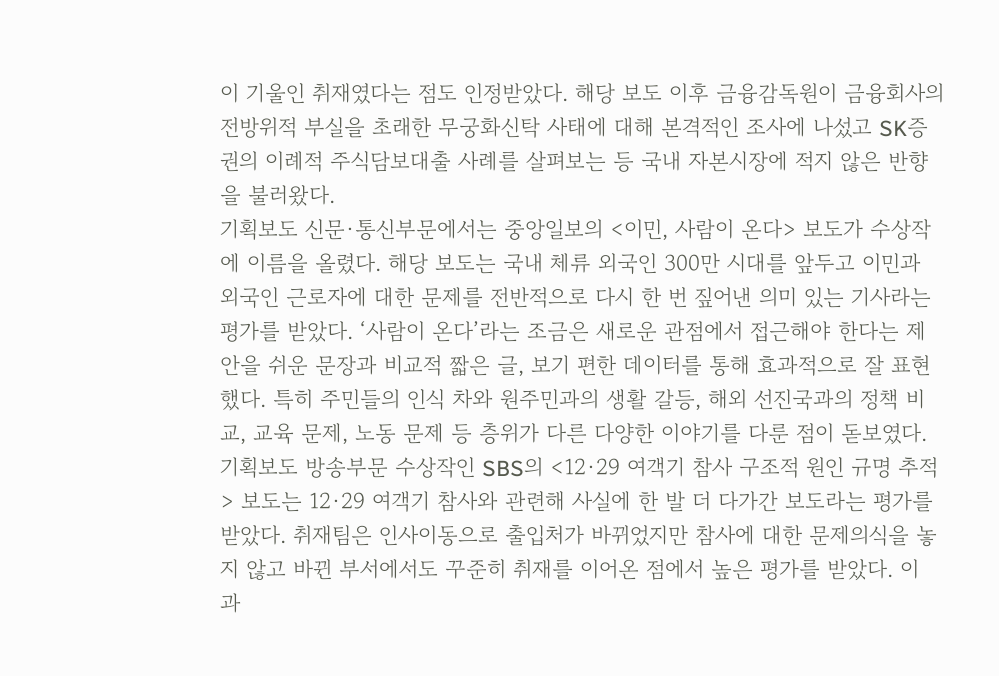이 기울인 취재였다는 점도 인정받았다. 해당 보도 이후 금융감독원이 금융회사의 전방위적 부실을 초래한 무궁화신탁 사태에 대해 본격적인 조사에 나섰고 SK증권의 이례적 주식담보대출 사례를 살펴보는 등 국내 자본시장에 적지 않은 반향을 불러왔다.
기획보도 신문·통신부문에서는 중앙일보의 <이민, 사람이 온다> 보도가 수상작에 이름을 올렸다. 해당 보도는 국내 체류 외국인 300만 시대를 앞두고 이민과 외국인 근로자에 대한 문제를 전반적으로 다시 한 번 짚어낸 의미 있는 기사라는 평가를 받았다. ‘사람이 온다’라는 조금은 새로운 관점에서 접근해야 한다는 제안을 쉬운 문장과 비교적 짧은 글, 보기 편한 데이터를 통해 효과적으로 잘 표현했다. 특히 주민들의 인식 차와 원주민과의 생활 갈등, 해외 선진국과의 정책 비교, 교육 문제, 노동 문제 등 층위가 다른 다양한 이야기를 다룬 점이 돋보였다.
기획보도 방송부문 수상작인 SBS의 <12·29 여객기 참사 구조적 원인 규명 추적> 보도는 12·29 여객기 참사와 관련해 사실에 한 발 더 다가간 보도라는 평가를 받았다. 취재팀은 인사이동으로 출입처가 바뀌었지만 참사에 대한 문제의식을 놓지 않고 바뀐 부서에서도 꾸준히 취재를 이어온 점에서 높은 평가를 받았다. 이 과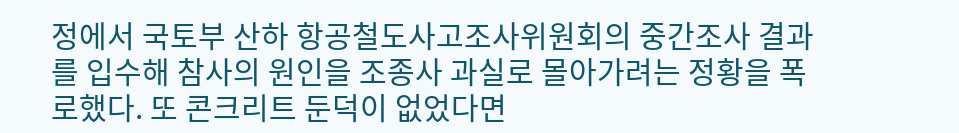정에서 국토부 산하 항공철도사고조사위원회의 중간조사 결과를 입수해 참사의 원인을 조종사 과실로 몰아가려는 정황을 폭로했다. 또 콘크리트 둔덕이 없었다면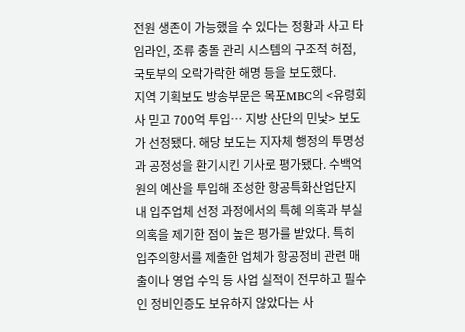전원 생존이 가능했을 수 있다는 정황과 사고 타임라인, 조류 충돌 관리 시스템의 구조적 허점, 국토부의 오락가락한 해명 등을 보도했다.
지역 기획보도 방송부문은 목포MBC의 <유령회사 믿고 700억 투입… 지방 산단의 민낯> 보도가 선정됐다. 해당 보도는 지자체 행정의 투명성과 공정성을 환기시킨 기사로 평가됐다. 수백억원의 예산을 투입해 조성한 항공특화산업단지 내 입주업체 선정 과정에서의 특혜 의혹과 부실 의혹을 제기한 점이 높은 평가를 받았다. 특히 입주의향서를 제출한 업체가 항공정비 관련 매출이나 영업 수익 등 사업 실적이 전무하고 필수인 정비인증도 보유하지 않았다는 사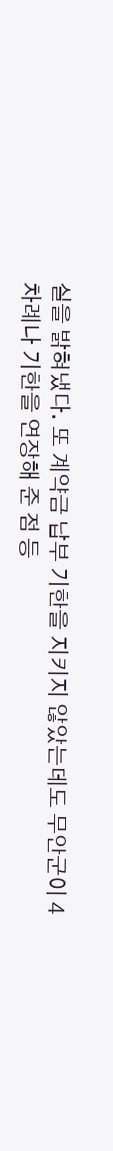실을 밝혀냈다. 또 계약금 납부 기한을 지키지 않았는데도 무안군이 4차례나 기한을 연장해 준 점 등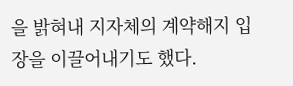을 밝혀내 지자체의 계약해지 입장을 이끌어내기도 했다.